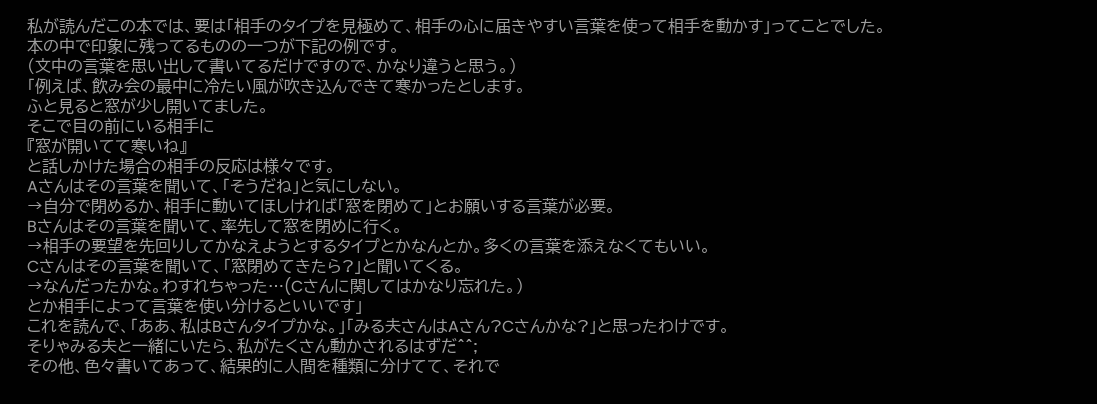私が読んだこの本では、要は「相手のタイプを見極めて、相手の心に届きやすい言葉を使って相手を動かす」ってことでした。
本の中で印象に残ってるものの一つが下記の例です。
(文中の言葉を思い出して書いてるだけですので、かなり違うと思う。)
「例えば、飲み会の最中に冷たい風が吹き込んできて寒かったとします。
ふと見ると窓が少し開いてました。
そこで目の前にいる相手に
『窓が開いてて寒いね』
と話しかけた場合の相手の反応は様々です。
Aさんはその言葉を聞いて、「そうだね」と気にしない。
→自分で閉めるか、相手に動いてほしければ「窓を閉めて」とお願いする言葉が必要。
Bさんはその言葉を聞いて、率先して窓を閉めに行く。
→相手の要望を先回りしてかなえようとするタイプとかなんとか。多くの言葉を添えなくてもいい。
Cさんはその言葉を聞いて、「窓閉めてきたら?」と聞いてくる。
→なんだったかな。わすれちゃった…(Cさんに関してはかなり忘れた。)
とか相手によって言葉を使い分けるといいです」
これを読んで、「ああ、私はBさんタイプかな。」「みる夫さんはAさん?Cさんかな?」と思ったわけです。
そりゃみる夫と一緒にいたら、私がたくさん動かされるはずだ^^;
その他、色々書いてあって、結果的に人間を種類に分けてて、それで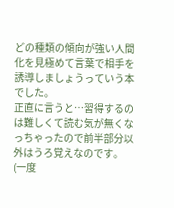どの種類の傾向が強い人間化を見極めて言葉で相手を誘導しましょうっていう本でした。
正直に言うと…習得するのは難しくて読む気が無くなっちゃったので前半部分以外はうろ覚えなのです。
(一度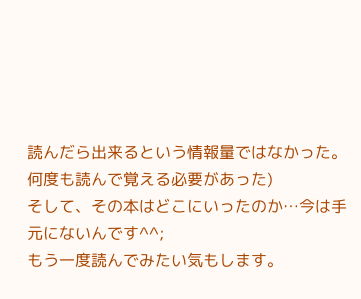読んだら出来るという情報量ではなかった。何度も読んで覚える必要があった)
そして、その本はどこにいったのか…今は手元にないんです^^;
もう一度読んでみたい気もします。